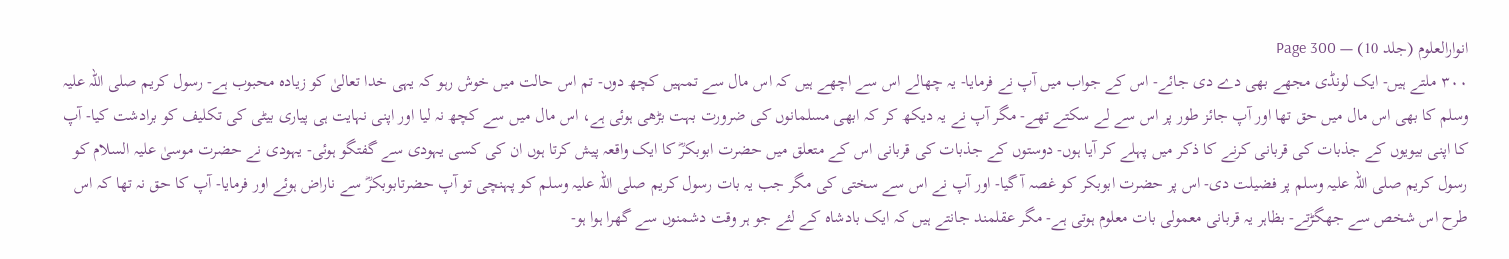انوارالعلوم (جلد 10) — Page 300
۳۰۰ ملتے ہیں- ایک لونڈی مجھے بھی دے دی جائے- اس کے جواب میں آپ نے فرمایا- یہ چھالے اس سے اچھے ہیں کہ اس مال سے تمہیں کچھ دوں- تم اس حالت میں خوش رہو کہ یہی خدا تعالیٰ کو زیادہ محبوب ہے- رسول کریم صلی اللہ علیہ وسلم کا بھی اس مال میں حق تھا اور آپ جائز طور پر اس سے لے سکتے تھے- مگر آپ نے یہ دیکھ کر کہ ابھی مسلمانوں کی ضرورت بہت بڑھی ہوئی ہے، اس مال میں سے کچھ نہ لیا اور اپنی نہایت ہی پیاری بیٹی کی تکلیف کو برادشت کیا- آپ کا اپنی بیویوں کے جذبات کی قربانی کرنے کا ذکر میں پہلے کر آیا ہوں- دوستوں کے جذبات کی قربانی اس کے متعلق میں حضرت ابوبکرؓ کا ایک واقعہ پیش کرتا ہوں ان کی کسی یہودی سے گفتگو ہوئی- یہودی نے حضرت موسیٰ علیہ السلام کو رسول کریم صلی اللہ علیہ وسلم پر فضیلت دی- اس پر حضرت ابوبکر کو غصہ آ گیا- اور آپ نے اس سے سختی کی مگر جب یہ بات رسول کریم صلی اللہ علیہ وسلم کو پہنچی تو آپ حضرتابوبکرؓ سے ناراض ہوئے اور فرمایا- آپ کا حق نہ تھا کہ اس طرح اس شخص سے جھگڑتے- بظاہر یہ قربانی معمولی بات معلوم ہوتی ہے- مگر عقلمند جانتے ہیں کہ ایک بادشاہ کے لئے جو ہر وقت دشمنوں سے گھرا ہوا ہو-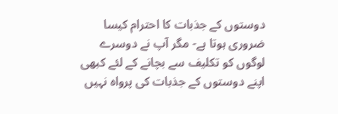دوستوں کے جذبات کا احترام کیسا ضروری ہوتا ہے- مگر آپ نے دوسرے لوگوں کو تکلیف سے بچانے کے لئے کبھی اپنے دوستوں کے جذبات کی پرواہ نہیں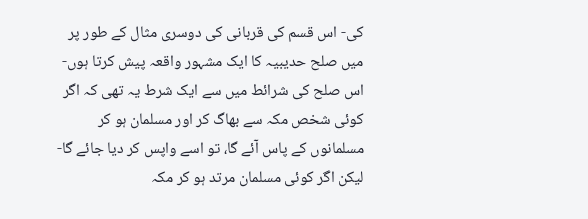کی- اس قسم کی قربانی کی دوسری مثال کے طور پر میں صلح حدیبیہ کا ایک مشہور واقعہ پیش کرتا ہوں- اس صلح کی شرائط میں سے ایک شرط یہ تھی کہ اگر کوئی شخص مکہ سے بھاگ کر اور مسلمان ہو کر مسلمانوں کے پاس آئے گا، تو اسے واپس کر دیا جائے گا- لیکن اگر کوئی مسلمان مرتد ہو کر مکہ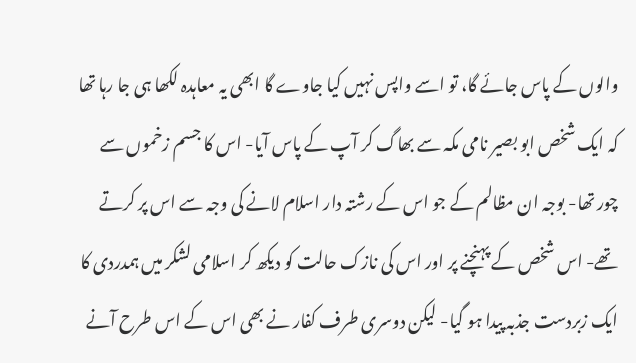والوں کے پاس جائے گا، تو اسے واپس نہیں کیا جاوے گا ابھی یہ معاہدہ لکھا ہی جا رہا تھا کہ ایک شخص ابو بصیر نامی مکہ سے بھاگ کر آپ کے پاس آیا- اس کا جسم زخموں سے چور تھا- بوجہ ان مظالم کے جو اس کے رشتہ دار اسلام لانے کی وجہ سے اس پر کرتے تھے- اس شخص کے پہنچنے پر اور اس کی نازک حالت کو دیکھ کر اسلامی لشکر میں ہمدردی کا ایک زبردست جذبہ پیدا ہو گیا- لیکن دوسری طرف کفار نے بھی اس کے اس طرح آنے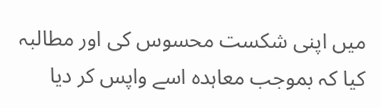میں اپنی شکست محسوس کی اور مطالبہ کیا کہ بموجب معاہدہ اسے واپس کر دیا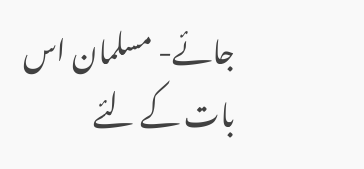جائے- مسلمان اس بات کے لئے